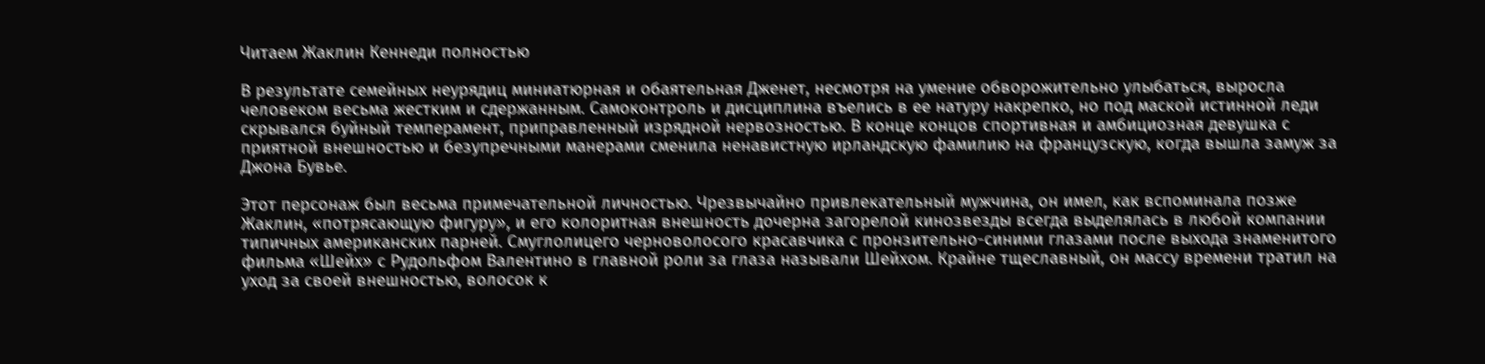Читаем Жаклин Кеннеди полностью

В результате семейных неурядиц миниатюрная и обаятельная Дженет, несмотря на умение обворожительно улыбаться, выросла человеком весьма жестким и сдержанным. Самоконтроль и дисциплина въелись в ее натуру накрепко, но под маской истинной леди скрывался буйный темперамент, приправленный изрядной нервозностью. В конце концов спортивная и амбициозная девушка с приятной внешностью и безупречными манерами сменила ненавистную ирландскую фамилию на французскую, когда вышла замуж за Джона Бувье.

Этот персонаж был весьма примечательной личностью. Чрезвычайно привлекательный мужчина, он имел, как вспоминала позже Жаклин, «потрясающую фигуру», и его колоритная внешность дочерна загорелой кинозвезды всегда выделялась в любой компании типичных американских парней. Смуглолицего черноволосого красавчика с пронзительно-синими глазами после выхода знаменитого фильма «Шейх» с Рудольфом Валентино в главной роли за глаза называли Шейхом. Крайне тщеславный, он массу времени тратил на уход за своей внешностью, волосок к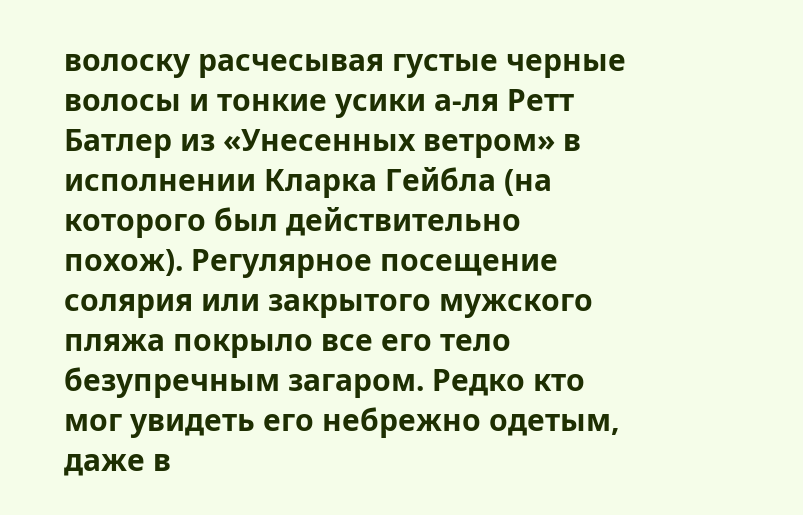волоску расчесывая густые черные волосы и тонкие усики а-ля Ретт Батлер из «Унесенных ветром» в исполнении Кларка Гейбла (на которого был действительно похож). Регулярное посещение солярия или закрытого мужского пляжа покрыло все его тело безупречным загаром. Редко кто мог увидеть его небрежно одетым, даже в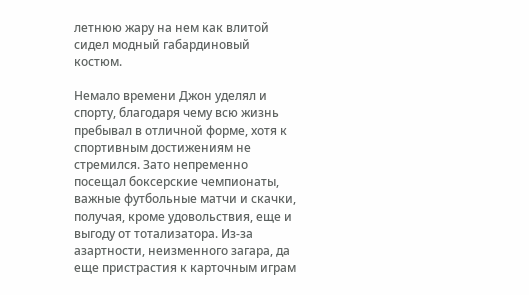летнюю жару на нем как влитой сидел модный габардиновый костюм.

Немало времени Джон уделял и спорту, благодаря чему всю жизнь пребывал в отличной форме, хотя к спортивным достижениям не стремился. Зато непременно посещал боксерские чемпионаты, важные футбольные матчи и скачки, получая, кроме удовольствия, еще и выгоду от тотализатора. Из-за азартности, неизменного загара, да еще пристрастия к карточным играм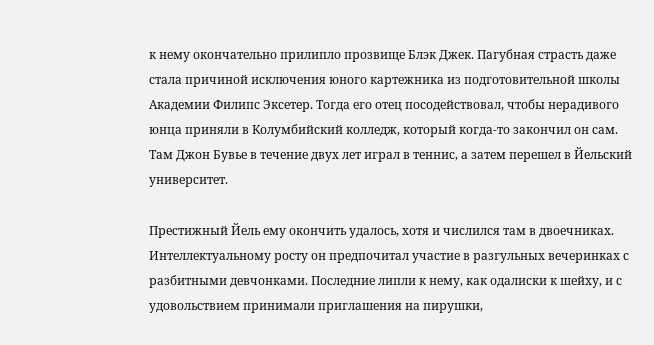к нему окончательно прилипло прозвище Блэк Джек. Пагубная страсть даже стала причиной исключения юного картежника из подготовительной школы Академии Филипс Эксетер. Тогда его отец посодействовал, чтобы нерадивого юнца приняли в Колумбийский колледж, который когда-то закончил он сам. Там Джон Бувье в течение двух лет играл в теннис, а затем перешел в Йельский университет.

Престижный Йель ему окончить удалось, хотя и числился там в двоечниках. Интеллектуальному росту он предпочитал участие в разгульных вечеринках с разбитными девчонками. Последние липли к нему, как одалиски к шейху, и с удовольствием принимали приглашения на пирушки,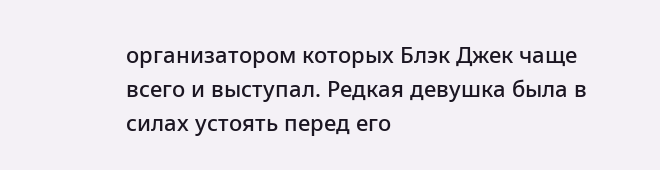организатором которых Блэк Джек чаще всего и выступал. Редкая девушка была в силах устоять перед его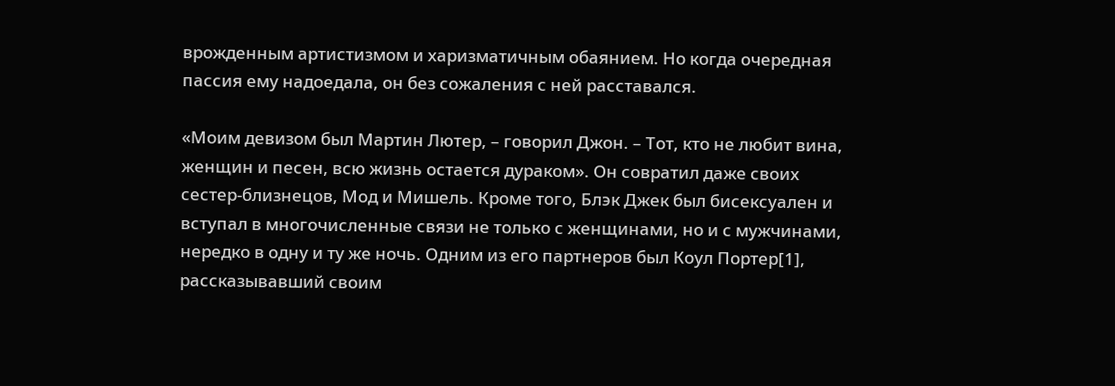врожденным артистизмом и харизматичным обаянием. Но когда очередная пассия ему надоедала, он без сожаления с ней расставался.

«Моим девизом был Мартин Лютер, – говорил Джон. – Тот, кто не любит вина, женщин и песен, всю жизнь остается дураком». Он совратил даже своих сестер-близнецов, Мод и Мишель. Кроме того, Блэк Джек был бисексуален и вступал в многочисленные связи не только с женщинами, но и с мужчинами, нередко в одну и ту же ночь. Одним из его партнеров был Коул Портер[1], рассказывавший своим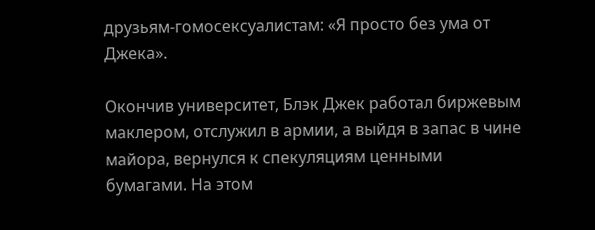друзьям-гомосексуалистам: «Я просто без ума от Джека».

Окончив университет, Блэк Джек работал биржевым маклером, отслужил в армии, а выйдя в запас в чине майора, вернулся к спекуляциям ценными бумагами. На этом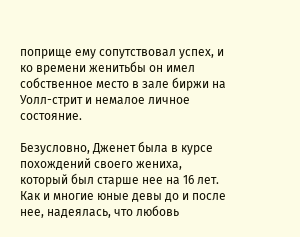поприще ему сопутствовал успех, и ко времени женитьбы он имел собственное место в зале биржи на Уолл-стрит и немалое личное состояние.

Безусловно, Дженет была в курсе похождений своего жениха, который был старше нее на 16 лет. Как и многие юные девы до и после нее, надеялась, что любовь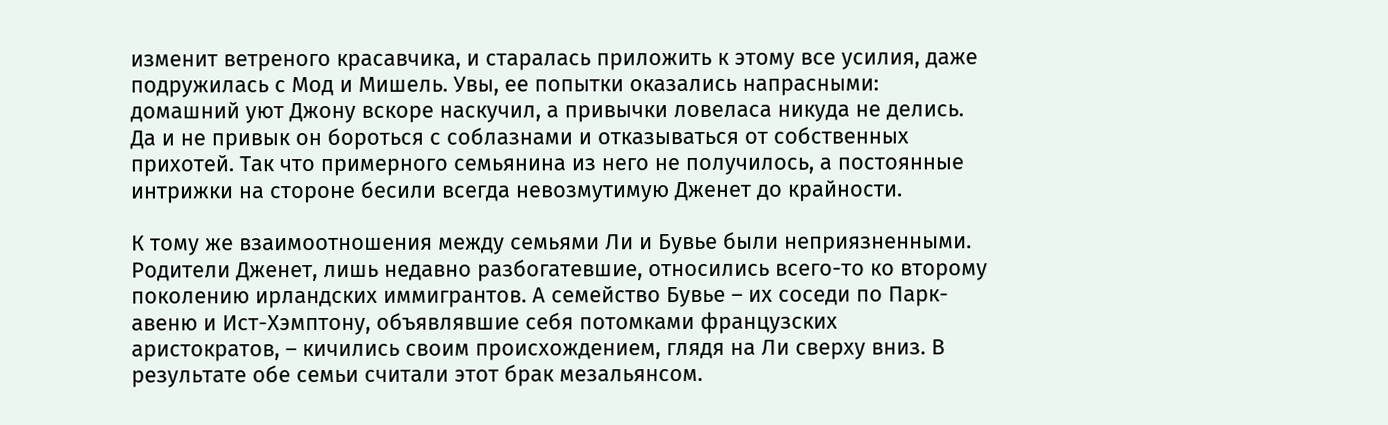изменит ветреного красавчика, и старалась приложить к этому все усилия, даже подружилась с Мод и Мишель. Увы, ее попытки оказались напрасными: домашний уют Джону вскоре наскучил, а привычки ловеласа никуда не делись. Да и не привык он бороться с соблазнами и отказываться от собственных прихотей. Так что примерного семьянина из него не получилось, а постоянные интрижки на стороне бесили всегда невозмутимую Дженет до крайности.

К тому же взаимоотношения между семьями Ли и Бувье были неприязненными. Родители Дженет, лишь недавно разбогатевшие, относились всего-то ко второму поколению ирландских иммигрантов. А семейство Бувье – их соседи по Парк-авеню и Ист-Хэмптону, объявлявшие себя потомками французских аристократов, – кичились своим происхождением, глядя на Ли сверху вниз. В результате обе семьи считали этот брак мезальянсом.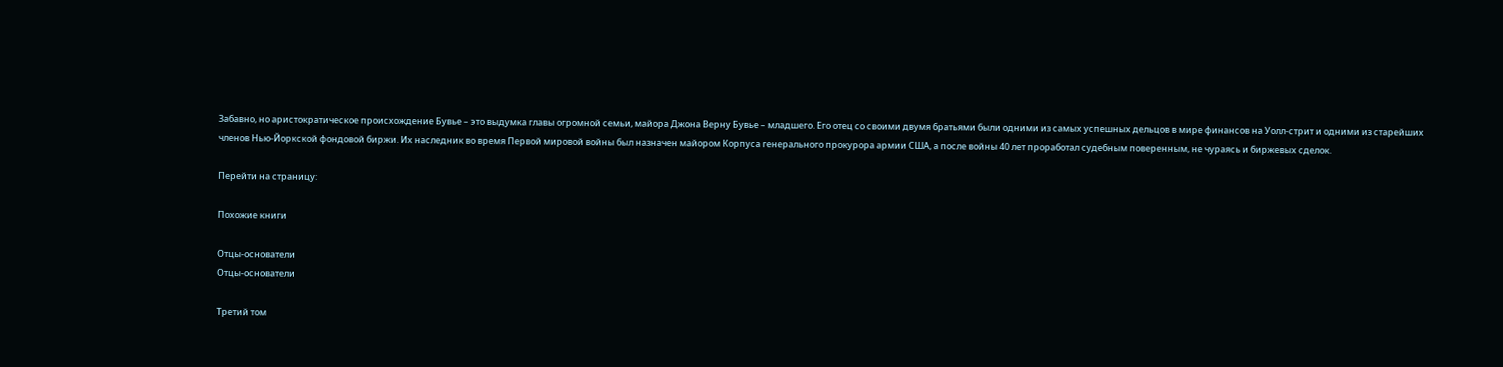Забавно, но аристократическое происхождение Бувье – это выдумка главы огромной семьи, майора Джона Верну Бувье – младшего. Его отец со своими двумя братьями были одними из самых успешных дельцов в мире финансов на Уолл-стрит и одними из старейших членов Нью-Йоркской фондовой биржи. Их наследник во время Первой мировой войны был назначен майором Корпуса генерального прокурора армии США, а после войны 40 лет проработал судебным поверенным, не чураясь и биржевых сделок.

Перейти на страницу:

Похожие книги

Отцы-основатели
Отцы-основатели

Третий том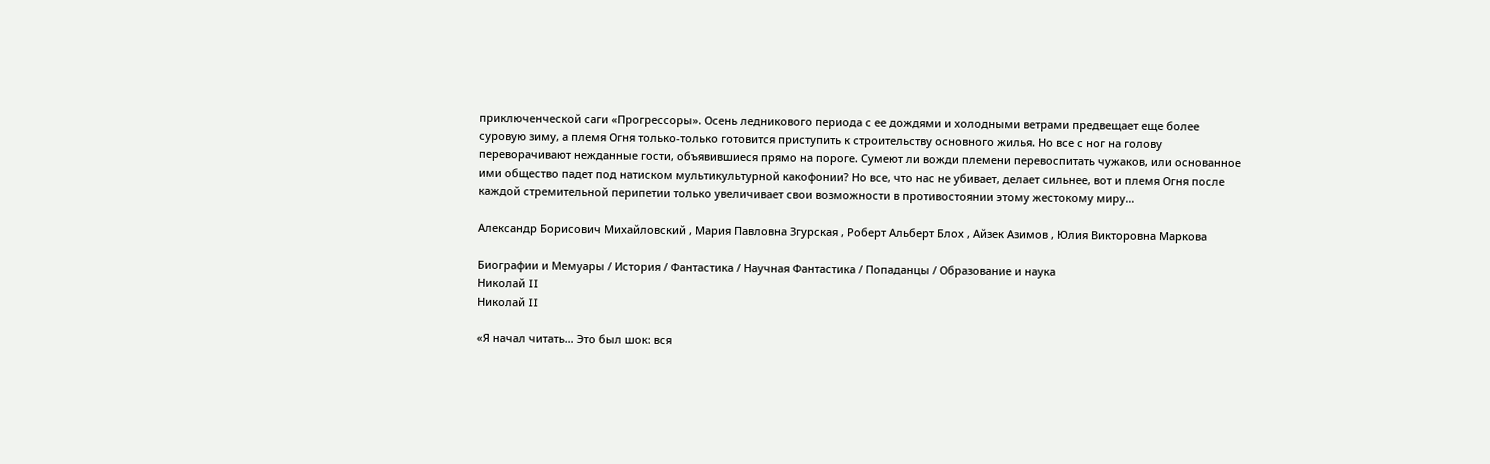приключенческой саги «Прогрессоры». Осень ледникового периода с ее дождями и холодными ветрами предвещает еще более суровую зиму, а племя Огня только-только готовится приступить к строительству основного жилья. Но все с ног на голову переворачивают нежданные гости, объявившиеся прямо на пороге. Сумеют ли вожди племени перевоспитать чужаков, или основанное ими общество падет под натиском мультикультурной какофонии? Но все, что нас не убивает, делает сильнее, вот и племя Огня после каждой стремительной перипетии только увеличивает свои возможности в противостоянии этому жестокому миру…

Александр Борисович Михайловский , Мария Павловна Згурская , Роберт Альберт Блох , Айзек Азимов , Юлия Викторовна Маркова

Биографии и Мемуары / История / Фантастика / Научная Фантастика / Попаданцы / Образование и наука
Николай II
Николай II

«Я начал читать… Это был шок: вся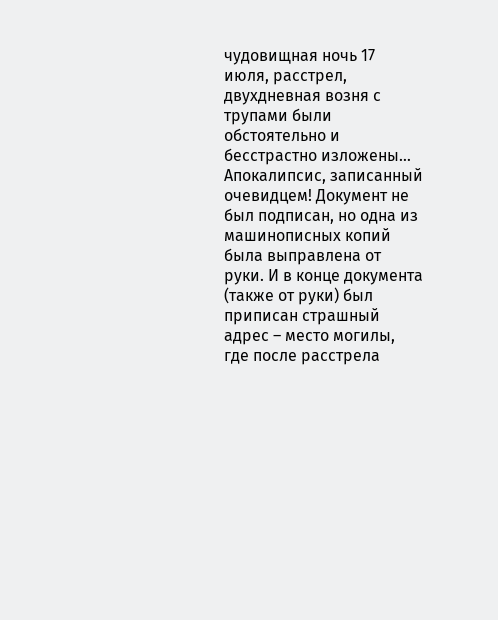чудовищная ночь 17 июля, расстрел, двухдневная возня с трупами были обстоятельно и бесстрастно изложены… Апокалипсис, записанный очевидцем! Документ не был подписан, но одна из машинописных копий была выправлена от руки. И в конце документа (также от руки) был приписан страшный адрес – место могилы, где после расстрела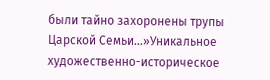были тайно захоронены трупы Царской Семьи…»Уникальное художественно-историческое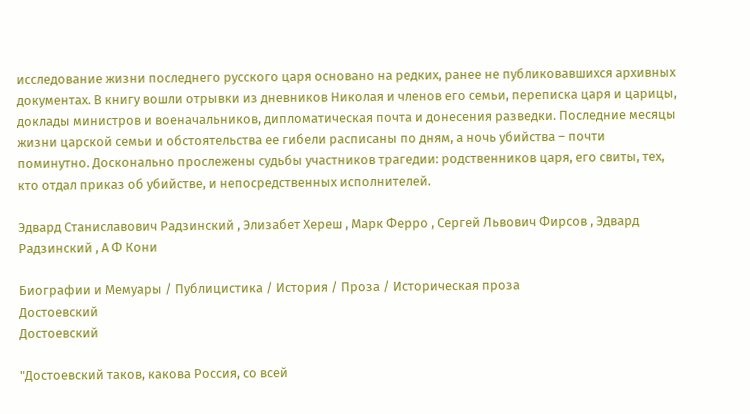исследование жизни последнего русского царя основано на редких, ранее не публиковавшихся архивных документах. В книгу вошли отрывки из дневников Николая и членов его семьи, переписка царя и царицы, доклады министров и военачальников, дипломатическая почта и донесения разведки. Последние месяцы жизни царской семьи и обстоятельства ее гибели расписаны по дням, а ночь убийства – почти поминутно. Досконально прослежены судьбы участников трагедии: родственников царя, его свиты, тех, кто отдал приказ об убийстве, и непосредственных исполнителей.

Эдвард Станиславович Радзинский , Элизабет Хереш , Марк Ферро , Сергей Львович Фирсов , Эдвард Радзинский , А Ф Кони

Биографии и Мемуары / Публицистика / История / Проза / Историческая проза
Достоевский
Достоевский

"Достоевский таков, какова Россия, со всей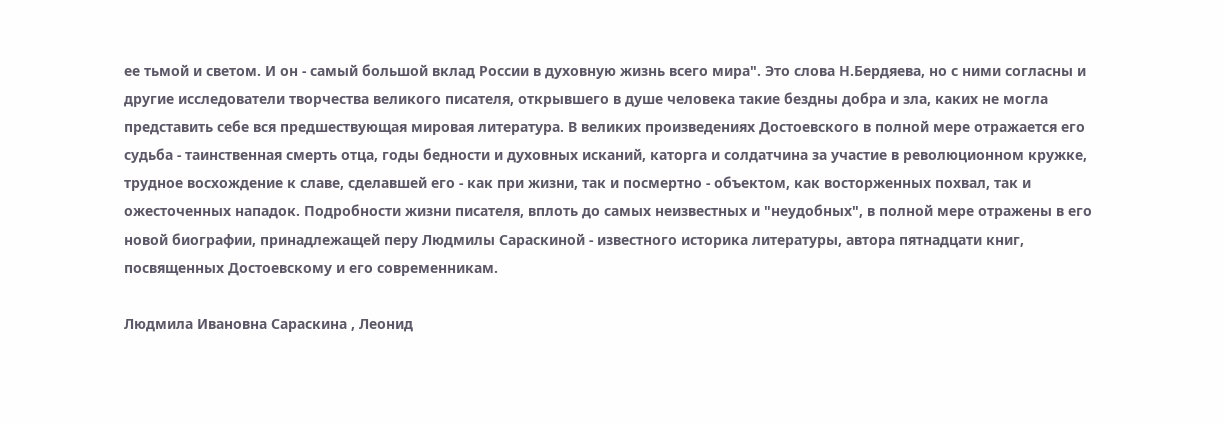ее тьмой и светом. И он - самый большой вклад России в духовную жизнь всего мира". Это слова Н.Бердяева, но с ними согласны и другие исследователи творчества великого писателя, открывшего в душе человека такие бездны добра и зла, каких не могла представить себе вся предшествующая мировая литература. В великих произведениях Достоевского в полной мере отражается его судьба - таинственная смерть отца, годы бедности и духовных исканий, каторга и солдатчина за участие в революционном кружке, трудное восхождение к славе, сделавшей его - как при жизни, так и посмертно - объектом, как восторженных похвал, так и ожесточенных нападок. Подробности жизни писателя, вплоть до самых неизвестных и "неудобных", в полной мере отражены в его новой биографии, принадлежащей перу Людмилы Сараскиной - известного историка литературы, автора пятнадцати книг, посвященных Достоевскому и его современникам.

Людмила Ивановна Сараскина , Леонид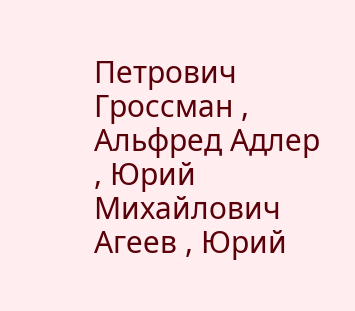Петрович Гроссман , Альфред Адлер , Юрий Михайлович Агеев , Юрий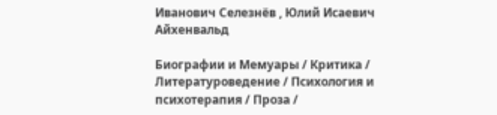Иванович Селезнёв , Юлий Исаевич Айхенвальд

Биографии и Мемуары / Критика / Литературоведение / Психология и психотерапия / Проза /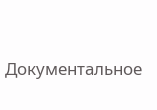Документальное